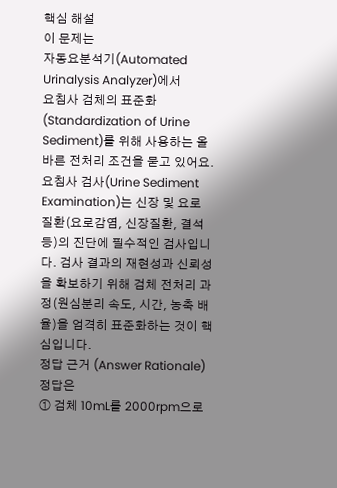핵심 해설
이 문제는
자동요분석기(Automated Urinalysis Analyzer)에서
요침사 검체의 표준화(Standardization of Urine Sediment)를 위해 사용하는 올바른 전처리 조건을 묻고 있어요. 요침사 검사(Urine Sediment Examination)는 신장 및 요로 질환(요로감염, 신장질환, 결석 등)의 진단에 필수적인 검사입니다. 검사 결과의 재현성과 신뢰성을 확보하기 위해 검체 전처리 과정(원심분리 속도, 시간, 농축 배율)을 엄격히 표준화하는 것이 핵심입니다.
정답 근거 (Answer Rationale)
정답은
① 검체 10mL를 2000rpm으로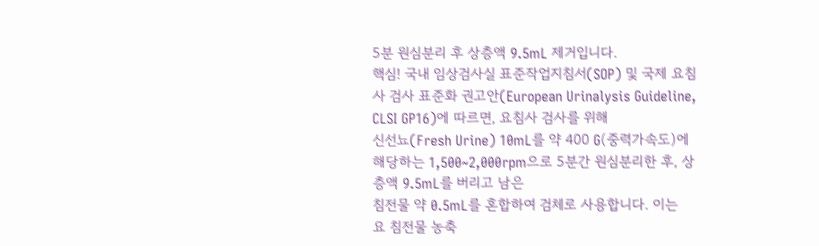5분 원심분리 후 상층액 9.5mL 제거입니다.
핵심! 국내 임상검사실 표준작업지침서(SOP) 및 국제 요침사 검사 표준화 권고안(European Urinalysis Guideline, CLSI GP16)에 따르면, 요침사 검사를 위해
신선뇨(Fresh Urine) 10mL를 약 400 G(중력가속도)에 해당하는 1,500~2,000rpm으로 5분간 원심분리한 후, 상층액 9.5mL를 버리고 남은
침전물 약 0.5mL를 혼합하여 검체로 사용합니다. 이는
요 침전물 농축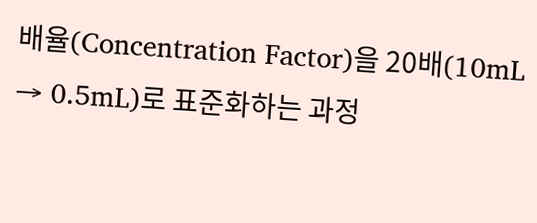배율(Concentration Factor)을 20배(10mL → 0.5mL)로 표준화하는 과정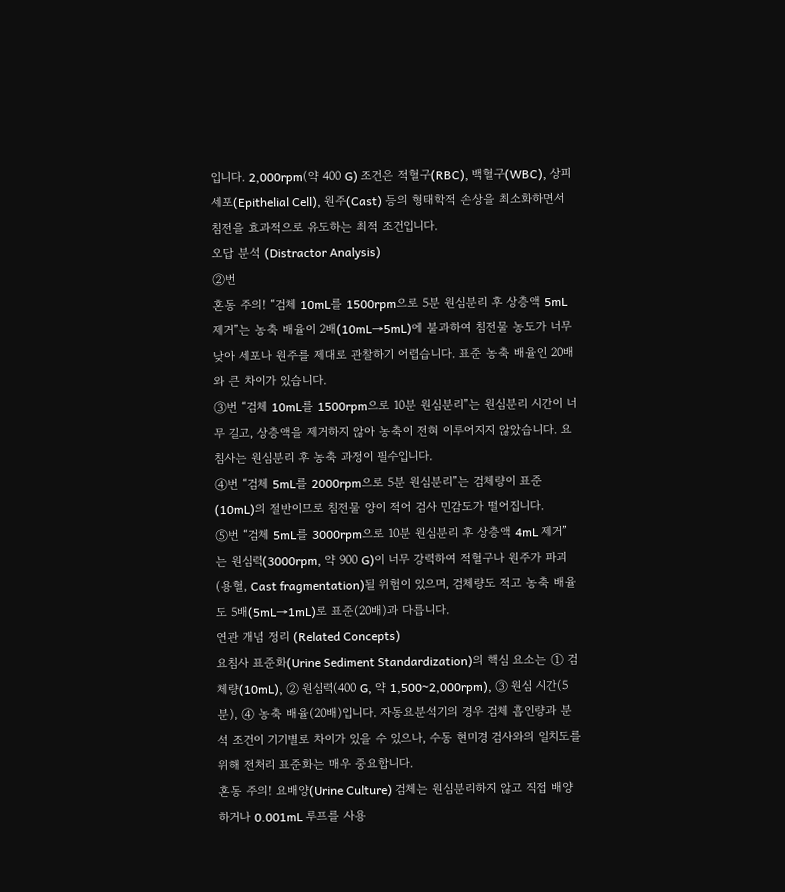입니다. 2,000rpm(약 400 G) 조건은 적혈구(RBC), 백혈구(WBC), 상피세포(Epithelial Cell), 원주(Cast) 등의 형태학적 손상을 최소화하면서 침전을 효과적으로 유도하는 최적 조건입니다.
오답 분석 (Distractor Analysis)
②번
혼동 주의! “검체 10mL를 1500rpm으로 5분 원심분리 후 상층액 5mL 제거”는 농축 배율이 2배(10mL→5mL)에 불과하여 침전물 농도가 너무 낮아 세포나 원주를 제대로 관찰하기 어렵습니다. 표준 농축 배율인 20배와 큰 차이가 있습니다.
③번 “검체 10mL를 1500rpm으로 10분 원심분리”는 원심분리 시간이 너무 길고, 상층액을 제거하지 않아 농축이 전혀 이루어지지 않았습니다. 요침사는 원심분리 후 농축 과정이 필수입니다.
④번 “검체 5mL를 2000rpm으로 5분 원심분리”는 검체량이 표준(10mL)의 절반이므로 침전물 양이 적어 검사 민감도가 떨어집니다.
⑤번 “검체 5mL를 3000rpm으로 10분 원심분리 후 상층액 4mL 제거”는 원심력(3000rpm, 약 900 G)이 너무 강력하여 적혈구나 원주가 파괴(용혈, Cast fragmentation)될 위험이 있으며, 검체량도 적고 농축 배율도 5배(5mL→1mL)로 표준(20배)과 다릅니다.
연관 개념 정리 (Related Concepts)
요침사 표준화(Urine Sediment Standardization)의 핵심 요소는 ① 검체량(10mL), ② 원심력(400 G, 약 1,500~2,000rpm), ③ 원심 시간(5분), ④ 농축 배율(20배)입니다. 자동요분석기의 경우 검체 흡인량과 분석 조건이 기기별로 차이가 있을 수 있으나, 수동 현미경 검사와의 일치도를 위해 전처리 표준화는 매우 중요합니다.
혼동 주의! 요배양(Urine Culture) 검체는 원심분리하지 않고 직접 배양하거나 0.001mL 루프를 사용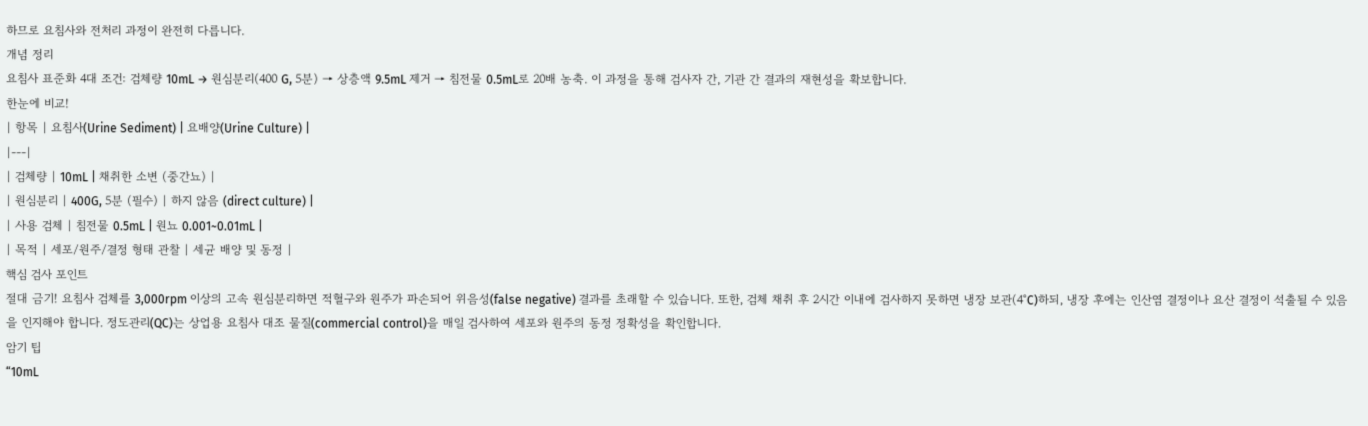하므로 요침사와 전처리 과정이 완전히 다릅니다.
개념 정리
요침사 표준화 4대 조건: 검체량 10mL → 원심분리(400 G, 5분) → 상층액 9.5mL 제거 → 침전물 0.5mL로 20배 농축. 이 과정을 통해 검사자 간, 기관 간 결과의 재현성을 확보합니다.
한눈에 비교!
| 항목 | 요침사(Urine Sediment) | 요배양(Urine Culture) |
|---|
| 검체량 | 10mL | 채취한 소변 (중간뇨) |
| 원심분리 | 400G, 5분 (필수) | 하지 않음 (direct culture) |
| 사용 검체 | 침전물 0.5mL | 원뇨 0.001~0.01mL |
| 목적 | 세포/원주/결정 형태 관찰 | 세균 배양 및 동정 |
핵심 검사 포인트
절대 금기! 요침사 검체를 3,000rpm 이상의 고속 원심분리하면 적혈구와 원주가 파손되어 위음성(false negative) 결과를 초래할 수 있습니다. 또한, 검체 채취 후 2시간 이내에 검사하지 못하면 냉장 보관(4°C)하되, 냉장 후에는 인산염 결정이나 요산 결정이 석출될 수 있음을 인지해야 합니다. 정도관리(QC)는 상업용 요침사 대조 물질(commercial control)을 매일 검사하여 세포와 원주의 동정 정확성을 확인합니다.
암기 팁
“10mL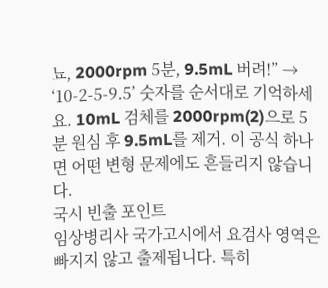뇨, 2000rpm 5분, 9.5mL 버려!” → ‘10-2-5-9.5’ 숫자를 순서대로 기억하세요. 10mL 검체를 2000rpm(2)으로 5분 원심 후 9.5mL를 제거. 이 공식 하나면 어떤 변형 문제에도 흔들리지 않습니다.
국시 빈출 포인트
임상병리사 국가고시에서 요검사 영역은 빠지지 않고 출제됩니다. 특히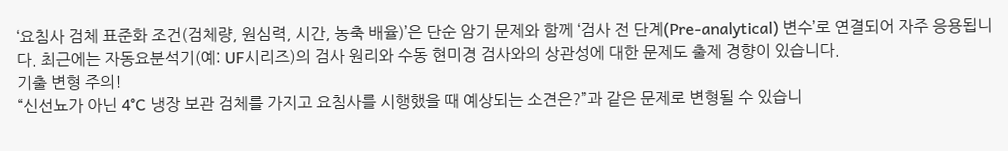‘요침사 검체 표준화 조건(검체량, 원심력, 시간, 농축 배율)’은 단순 암기 문제와 함께 ‘검사 전 단계(Pre-analytical) 변수’로 연결되어 자주 응용됩니다. 최근에는 자동요분석기(예: UF시리즈)의 검사 원리와 수동 현미경 검사와의 상관성에 대한 문제도 출제 경향이 있습니다.
기출 변형 주의!
“신선뇨가 아닌 4°C 냉장 보관 검체를 가지고 요침사를 시행했을 때 예상되는 소견은?”과 같은 문제로 변형될 수 있습니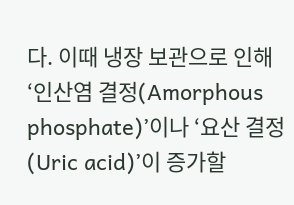다. 이때 냉장 보관으로 인해 ‘인산염 결정(Amorphous phosphate)’이나 ‘요산 결정(Uric acid)’이 증가할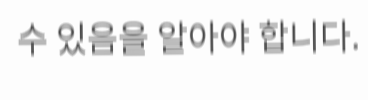수 있음을 알아야 합니다.